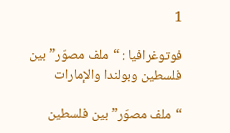1

فوتوغرافيا : “ملف مصوّر” بين فلسطين وبولندا والإمارات

“ملف مصوّر” بين فلسطين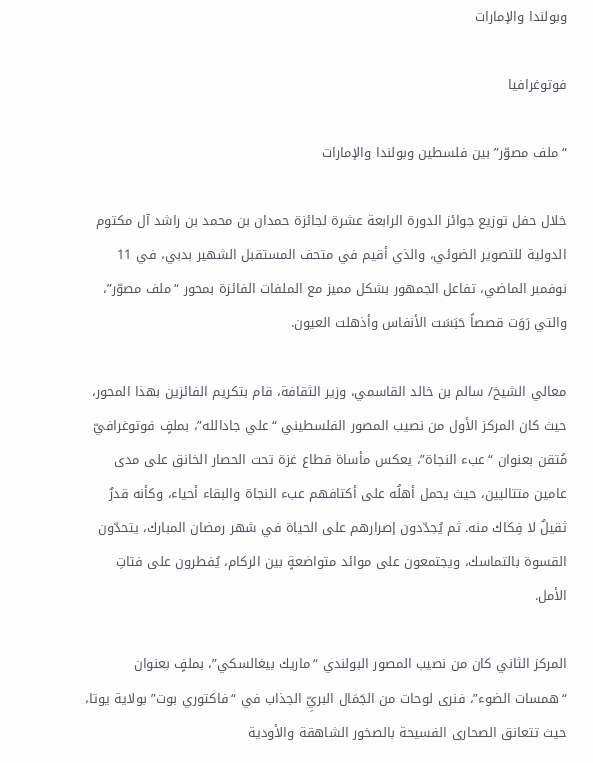وبولندا والإمارات

فوتوغرافيا

“ملف مصوّر” بين فلسطين وبولندا والإمارات

خلال حفل توزيع جوائز الدورة الرابعة عشرة لجائزة حمدان بن محمد بن راشد آل مكتوم الدولية للتصوير الضوئي، والذي أقيم في متحف المستقبل الشهير بدبي، في 11 نوفمبر الماضي، تفاعل الجمهور بشكل مميز مع الملفات الفائزة بمحور “ملف مصوّر”، والتي رَوَت قصصاً حَبَسَت الأنفاس وأذهلت العيون.

معالي الشيخ/ سالم بن خالد القاسمي، وزير الثقافة، قام بتكريم الفائزين بهذا المحور، حيث كان المركز الأول من نصيب المصور الفلسطيني “علي جادالله”، بملفٍ فوتوغرافيّ مُتقن بعنوان “عبء النجاة”، يعكس مأساة قطاع غزة تحت الحصار الخانق على مدى عامين متتاليين، حيث يحمل أهلُه على أكتافهم عبء النجاة والبقاء أحياء، وكأنه قدرٌ ثقيلٌ لا فِكاك منه. ثم يُجدّدون إصرارهم على الحياة في شهر رمضان المبارك، يتحدّون القسوة بالتماسك، ويجتمعون على موائد متواضعةٍ بين الركام، يُفطرون على فتاتِ الأمل.

المركز الثاني كان من نصيب المصور البولندي “ماريك بيغالسكي”، بملفٍ بعنوان “همسات الضوء”، فنرى لوحات من الجَمَال البريِّ الجذاب في “فاكتوري بوت” بولاية يوتا، حيث تتعانق الصحارى الفسيحة بالصخور الشاهقة والأودية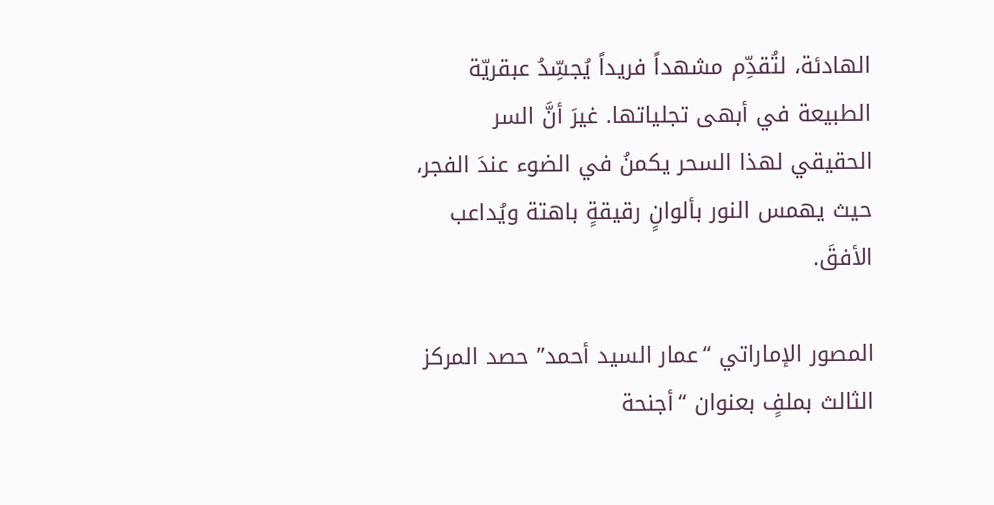الهادئة، لتُقدِّم مشهداً فريداً يُجسِّدُ عبقريّة الطبيعة في أبهى تجلياتها. غيرَ أنَّ السر الحقيقي لهذا السحر يكمنُ في الضوء عندَ الفجر، حيث يهمس النور بألوانٍ رقيقةٍ باهتة ويُداعب الأفقَ.

المصور الإماراتي “عمار السيد أحمد” حصد المركز الثالث بملفٍ بعنوان “أجنحة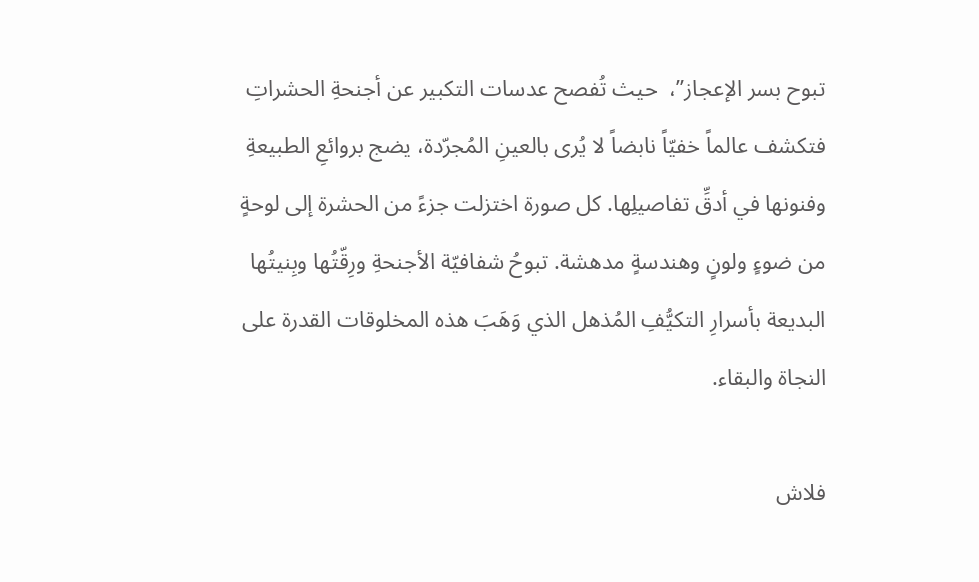تبوح بسر الإعجاز”،  حيث تُفصح عدسات التكبير عن أجنحةِ الحشراتِ فتكشف عالماً خفيّاً نابضاً لا يُرى بالعينِ المُجرّدة، يضج بروائعِ الطبيعةِ وفنونها في أدقِّ تفاصيلِها. كل صورة اختزلت جزءً من الحشرة إلى لوحةٍ من ضوءٍ ولونٍ وهندسةٍ مدهشة. تبوحُ شفافيّة الأجنحةِ ورِقّتُها وبِنيتُها البديعة بأسرارِ التكيُّفِ المُذهل الذي وَهَبَ هذه المخلوقات القدرة على النجاة والبقاء.

فلاش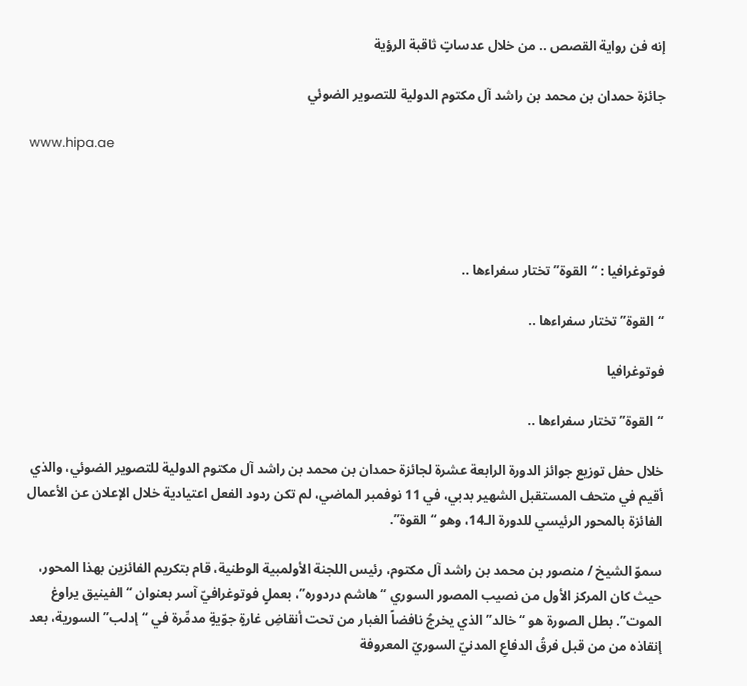إنه فن رواية القصص .. من خلال عدساتٍ ثاقبة الرؤية

جائزة حمدان بن محمد بن راشد آل مكتوم الدولية للتصوير الضوئي

www.hipa.ae




فوتوغرافيا : “القوة” تختار سفراءها ..

“القوة” تختار سفراءها ..

فوتوغرافيا

“القوة” تختار سفراءها ..

خلال حفل توزيع جوائز الدورة الرابعة عشرة لجائزة حمدان بن محمد بن راشد آل مكتوم الدولية للتصوير الضوئي، والذي أقيم في متحف المستقبل الشهير بدبي، في 11 نوفمبر الماضي، لم تكن ردود الفعل اعتيادية خلال الإعلان عن الأعمال الفائزة بالمحور الرئيسي للدورة الـ14، وهو “القوة”.

سموّ الشيخ / منصور بن محمد بن راشد آل مكتوم، رئيس اللجنة الأولمبية الوطنية، قام بتكريم الفائزين بهذا المحور، حيث كان المركز الأول من نصيب المصور السوري “هاشم دردوره”، بعملٍ فوتوغرافيّ آسر بعنوان “الفينيق يراوغ الموت”. بطل الصورة هو “خالد” الذي يخرجُ نافضاً الغبار من تحت أنقاضِ غارةٍ جوّيةٍ مدمِّرة في “إدلب” السورية، بعد إنقاذه من من قبل فرقُ الدفاعِ المدنيّ السوريّ المعروفة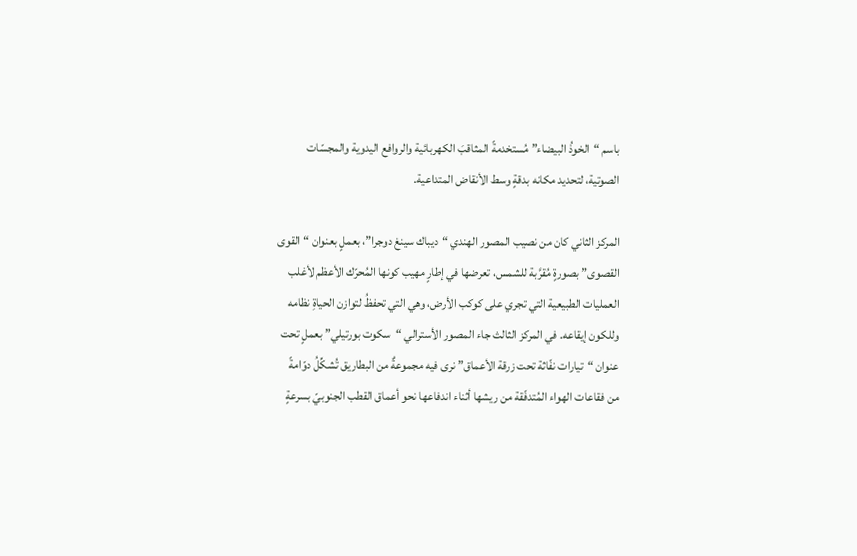باسم “الخوذُ البيضاء” مُستخدمةً المثاقبَ الكهربائية والروافع اليدوية والمجسّات الصوتية، لتحديد مكانه بدقةٍ وسط الأنقاض المتداعية.

المركز الثاني كان من نصيب المصور الهندي “ديباك سينغ دوجرا”، بعملٍ بعنوان “القوى القصوى” بصورةٍ مُقرَّبة للشمس، تعرضها في إطارٍ مهيب كونها المُحرّك الأعظم لأغلب العمليات الطبيعية التي تجري على كوكب الأرض، وهي التي تحفظُ لتوازن الحياةِ نظامه وللكون إيقاعه. في المركز الثالث جاء المصور الأسترالي “سكوت بورتيلي” بعملٍ تحت عنوان “تيارات نفّاثة تحت زرقة الأعماق” نرى فيه مجموعةٌ من البطاريق تُشكِّلُ دوّامةً من فقاعات الهواء المُتدفّقة من ريشها أثناء اندفاعها نحو أعماق القطب الجنوبيّ بسرعةٍ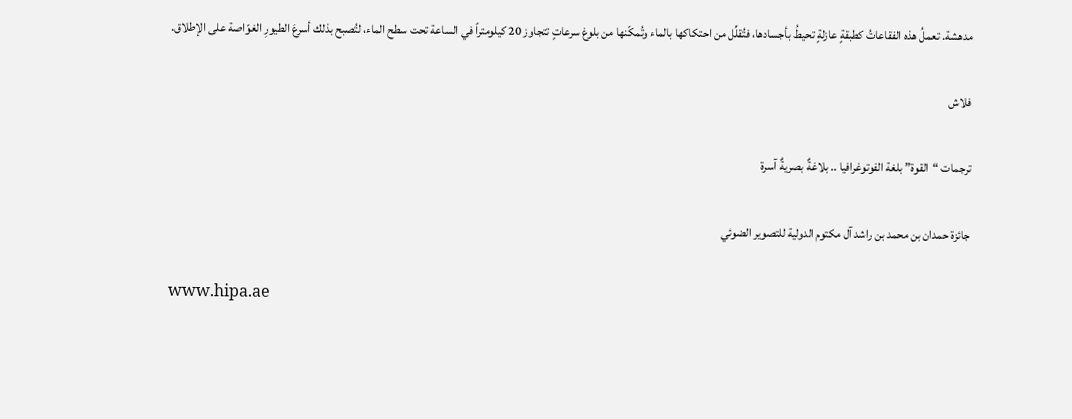مدهشة. تعملُ هذه الفقاعاتُ كطبقةٍ عازلةٍ تحيطُ بأجسادها، فتُقلِّل من احتكاكها بالماء وتُمكّنها من بلوغ سرعاتٍ تتجاوز 20 كيلومتراً في الساعة تحت سطح الماء، لتُصبح بذلك أسرعَ الطيورِ الغوّاصة على الإطلاق.

فلاش

ترجمات “القوة” بلغة الفوتوغرافيا .. بلاغةٌ بصريةٌ آسرة

جائزة حمدان بن محمد بن راشد آل مكتوم الدولية للتصوير الضوئي

www.hipa.ae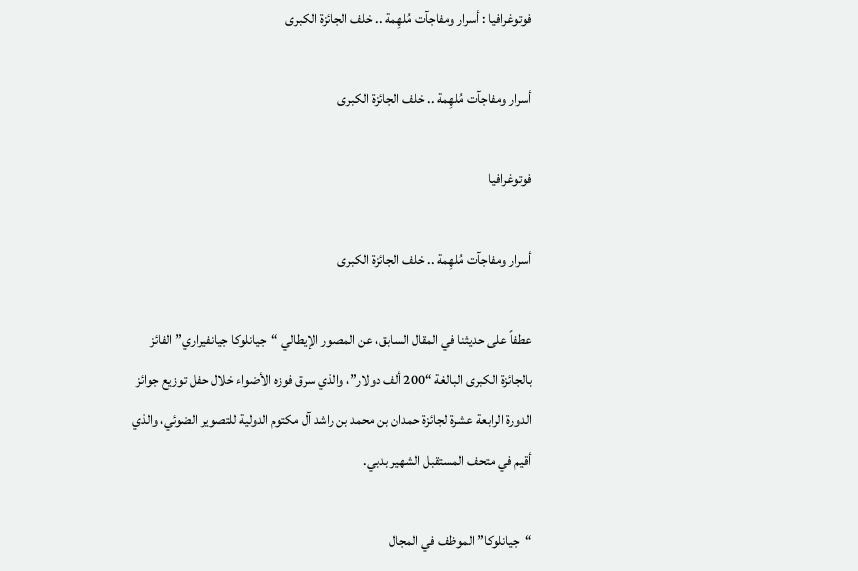فوتوغرافيا : أسرار ومفاجآت مُلهِمة .. خلف الجائزة الكبرى

أسرار ومفاجآت مُلهِمة .. خلف الجائزة الكبرى

فوتوغرافيا

أسرار ومفاجآت مُلهِمة .. خلف الجائزة الكبرى

عطفاً على حديثنا في المقال السابق، عن المصور الإيطالي “جيانلوكا جيانفيراري” الفائز بالجائزة الكبرى البالغة “200 ألف دولار”، والذي سرق فوزه الأضواء خلال حفل توزيع جوائز الدورة الرابعة عشرة لجائزة حمدان بن محمد بن راشد آل مكتوم الدولية للتصوير الضوئي، والذي أقيم في متحف المستقبل الشهير بدبي.

“جيانلوكا” الموظف في المجال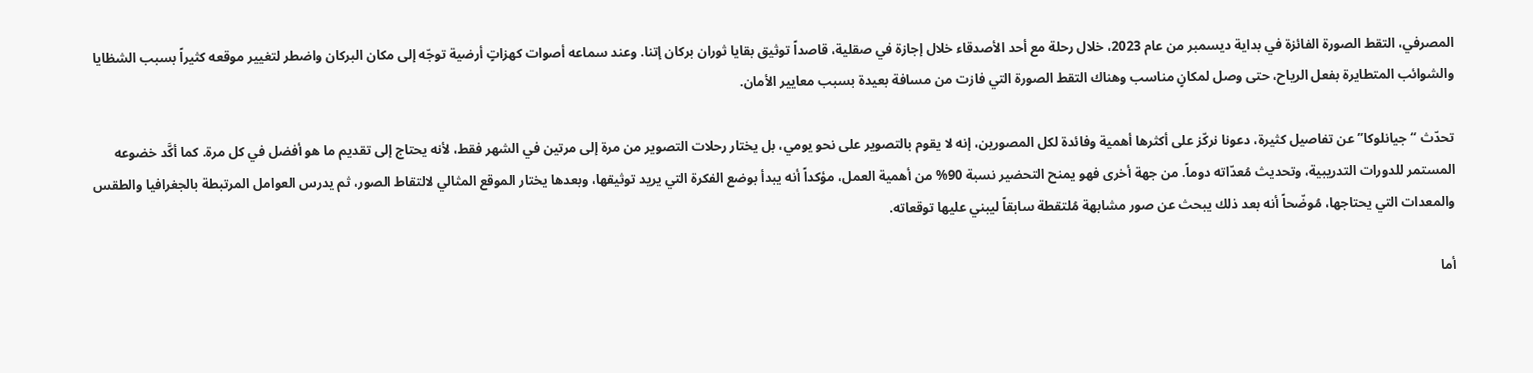المصرفي، التقط الصورة الفائزة في بداية ديسمبر من عام 2023، خلال رحلة مع أحد الأصدقاء خلال إجازة في صقلية، قاصداً توثيق بقايا ثوران بركان إتنا. وعند سماعه أصوات كهزاتٍ أرضية توجّه إلى مكان البركان واضطر لتغيير موقعه كثيراً بسبب الشظايا والشوائب المتطايرة بفعل الرياح، حتى وصل لمكانٍ مناسب وهناك التقط الصورة التي فازت من مسافة بعيدة بسبب معايير الأمان.

تحدّث “جيانلوكا” عن تفاصيل كثيرة، دعونا نركّز على أكثرها أهمية وفائدة لكل المصورين، إنه لا يقوم بالتصوير على نحو يومي، بل يختار رحلات التصوير من مرة إلى مرتين في الشهر فقط، لأنه يحتاج إلى تقديم ما هو أفضل في كل مرة. كما أكَّد خضوعه المستمر للدورات التدريبية، وتحديث مُعدّاته دوماً. من جهة أخرى فهو يمنح التحضير نسبة 90% من أهمية العمل، مؤكداً أنه يبدأ بوضع الفكرة التي يريد توثيقها، وبعدها يختار الموقع المثالي لالتقاط الصور، ثم يدرس العوامل المرتبطة بالجغرافيا والطقس والمعدات التي يحتاجها، مُوضّحاً أنه بعد ذلك يبحث عن صور مشابهة مُلتقطة سابقاً ليبني عليها توقعاته.

أما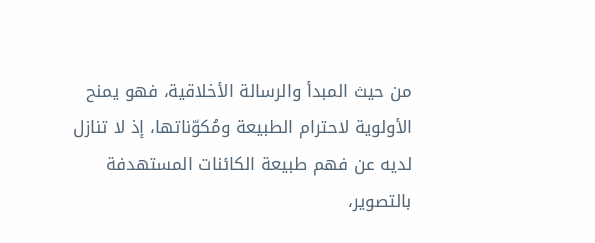من حيث المبدأ والرسالة الأخلاقية، فهو يمنح الأولوية لاحترام الطبيعة ومُكوّناتها، إذ لا تنازل لديه عن فهم طبيعة الكائنات المستهدفة بالتصوير،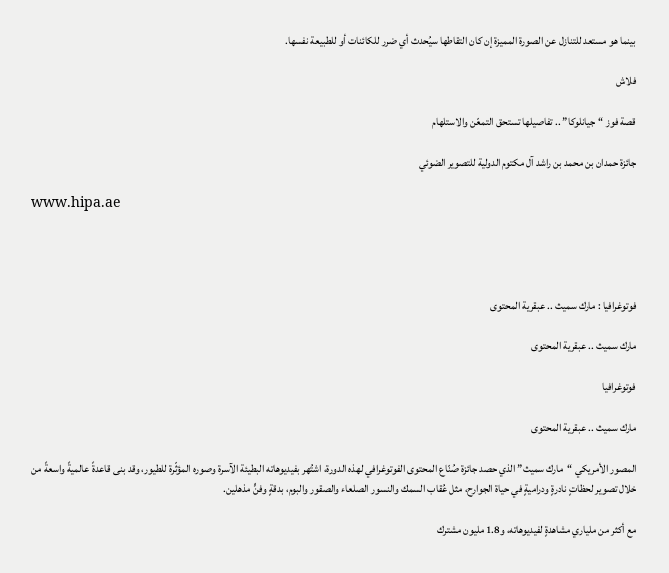بينما هو مستعد للتنازل عن الصورة المميزة إن كان التقاطها سيُحدث أي ضرر للكائنات أو للطبيعة نفسها.

فلاش

قصة فوز “جيانلوكا” .. تفاصيلها تستحق التمعّن والاستلهام

جائزة حمدان بن محمد بن راشد آل مكتوم الدولية للتصوير الضوئي

www.hipa.ae




فوتوغرافيا : مارك سميث .. عبقرية المحتوى

مارك سميث .. عبقرية المحتوى

فوتوغرافيا

مارك سميث .. عبقرية المحتوى

المصور الأمريكي “مارك سميث” الذي حصد جائزة صُنّاع المحتوى الفوتوغرافي لهذه الدورة، اشتُهر بفيديوهاته البطيئة الآسرة وصوره المؤثّرة للطيور، وقد بنى قاعدةً عالميةً واسعةً من خلال تصوير لحظاتٍ نادرةٍ ودراميةٍ في حياة الجوارح، مثل عُقاب السمك والنسور الصلعاء والصقور والبوم، بدقةٍ وفنٍّ مذهلين.

مع أكثر من ملياري مشاهدةٍ لفيديوهاته، و1.8 مليون مشترك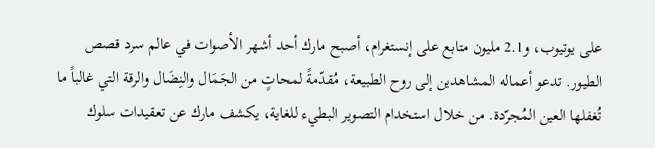على يوتيوب، و2.1 مليون متابع على إنستغرام، أصبح مارك أحد أشهر الأصوات في عالم سرد قصص الطيور. تدعو أعماله المشاهدين إلى روح الطبيعة، مُقدّمةً لمحاتٍ من الجَمَال والنِضَال والرقة التي غالباً ما تُغفلها العين المُجرّدة. من خلال استخدام التصوير البطيء للغاية، يكشف مارك عن تعقيدات سلوك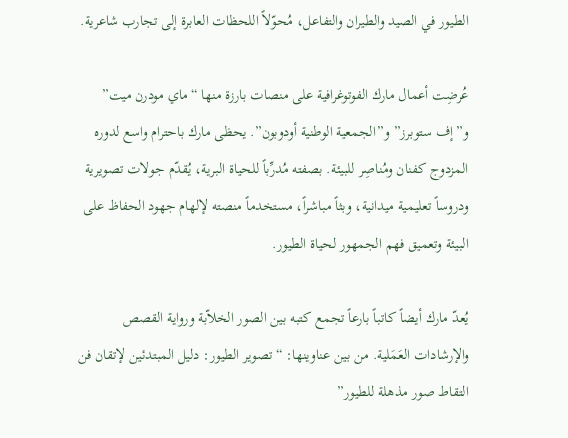الطيور في الصيد والطيران والتفاعل، مُحوّلاً اللحظات العابرة إلى تجارب شاعرية.

عُرضِت أعمال مارك الفوتوغرافية على منصات بارزة منها “ماي مودرن ميت” و”إف ستوبرز” و”الجمعية الوطنية أودوبون”. يحظى مارك باحترام واسع لدوره المزدوج كفنان ومُناصِر للبيئة. بصفته مُدرِّباً للحياة البرية، يُقدّم جولات تصويرية ودروساً تعليمية ميدانية، وبثاً مباشراً، مستخدماً منصته لإلهام جهود الحفاظ على البيئة وتعميق فهم الجمهور لحياة الطيور.

يُعدّ مارك أيضاً كاتباً بارعاً تجمع كتبه بين الصور الخلاّبة ورواية القصص والإرشادات العَمَلية. من بين عناوينها: “تصوير الطيور: دليل المبتدئين لإتقان فن التقاط صور مذهلة للطيور”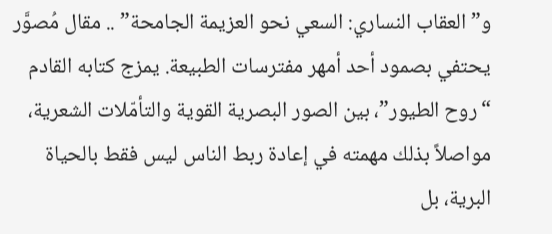و”العقاب النساري: السعي نحو العزيمة الجامحة” .. مقال مُصوَّر يحتفي بصمود أحد أمهر مفترسات الطبيعة. يمزج كتابه القادم “روح الطيور”، بين الصور البصرية القوية والتأمّلات الشعرية، مواصلاً بذلك مهمته في إعادة ربط الناس ليس فقط بالحياة البرية، بل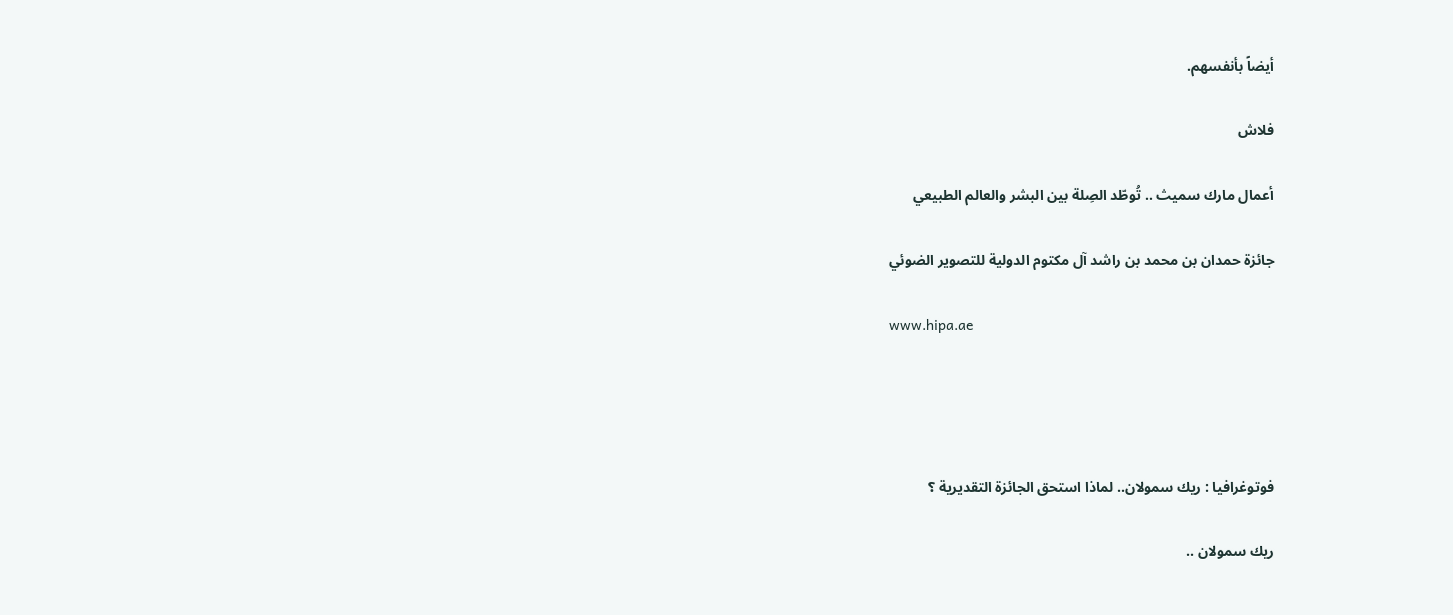أيضاً بأنفسهم.

فلاش

أعمال مارك سميث .. تُوطّد الصِلة بين البشر والعالم الطبيعي

جائزة حمدان بن محمد بن راشد آل مكتوم الدولية للتصوير الضوئي

www.hipa.ae




فوتوغرافيا : ريك سمولان.. لماذا استحق الجائزة التقديرية ؟

ريك سمولان ..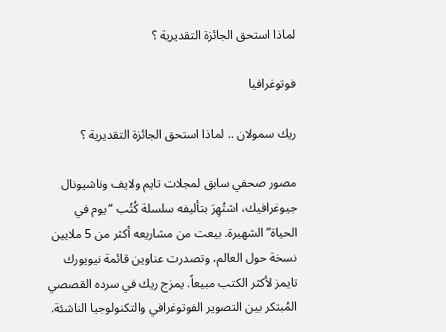لماذا استحق الجائزة التقديرية ؟

فوتوغرافيا

ريك سمولان .. لماذا استحق الجائزة التقديرية ؟

مصور صحفي سابق لمجلات تايم ولايف وناشيونال جيوغرافيك، اشتُهِرَ بتأليفه سلسلة كُتُب “يوم في الحياة” الشهيرة. بيعت من مشاريعه أكثر من 5 ملايين نسخة حول العالم، وتصدرت عناوين قائمة نيويورك تايمز لأكثر الكتب مبيعاً. يمزج ريك في سرده القصصي المُبتكر بين التصوير الفوتوغرافي والتكنولوجيا الناشئة.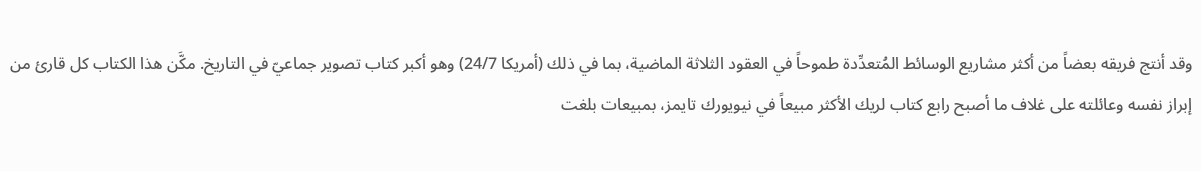وقد أنتج فريقه بعضاً من أكثر مشاريع الوسائط المُتعدِّدة طموحاً في العقود الثلاثة الماضية، بما في ذلك (أمريكا 24/7) وهو أكبر كتاب تصوير جماعيّ في التاريخ. مكَّن هذا الكتاب كل قارئ من إبراز نفسه وعائلته على غلاف ما أصبح رابع كتاب لريك الأكثر مبيعاً في نيويورك تايمز، بمبيعات بلغت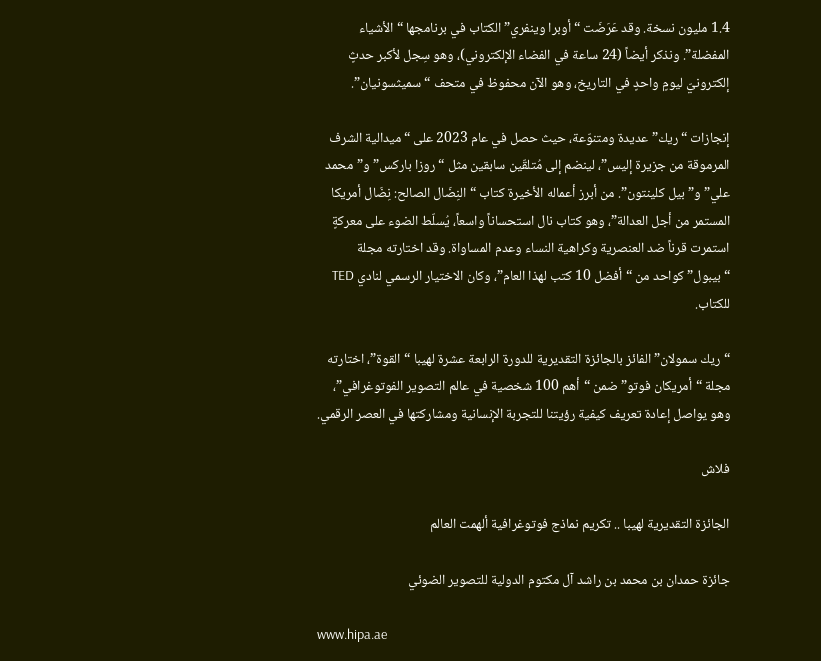1.4 مليون نسخة. وقد عَرَضَت “أوبرا وينفري” الكتاب في برنامجها “الأشياء المفضلة”. ونذكر أيضاً (24 ساعة في الفضاء الإلكتروني)، وهو سِجل لأكبر حدثٍ إلكترونيّ ليومٍ واحدٍ في التاريخ، وهو الآن محفوظ في متحف “سميثسونيان”.

إنجازات “ريك” عديدة ومتنوّعة، حيث حصل في عام 2023 على “ميدالية الشرف المرموقة من جزيرة إليس”، لينضم إلى مُتلقّين سابقين مثل “روزا باركس” و”محمد علي” و”بيل كلينتون”. من أبرز أعماله الأخيرة كتاب “النِضَال الصالح: نِضَال أمريكا المستمر من أجل العدالة”، وهو كتاب نال استحساناً واسعاً، يُسلّط الضوء على معركةٍ استمرت قرناً ضد العنصرية وكراهية النساء وعدم المساواة. وقد اختارته مجلة “بيبول” كواحد من “أفضل 10 كتب لهذا العام”، وكان الاختيار الرسمي لنادي TED للكتاب.

“ريك سمولان” الفائز بالجائزة التقديرية للدورة الرابعة عشرة لهيبا “القوة”، اختارته مجلة “أمريكان فوتو” ضمن “أهم 100 شخصية في عالم التصوير الفوتوغرافي”، وهو يواصل إعادة تعريف كيفية رؤيتنا للتجربة الإنسانية ومشاركتها في العصر الرقمي.

فلاش

الجائزة التقديرية لهيبا .. تكريم نماذج فوتوغرافية ألهمت العالم

جائزة حمدان بن محمد بن راشد آل مكتوم الدولية للتصوير الضوئي

www.hipa.ae